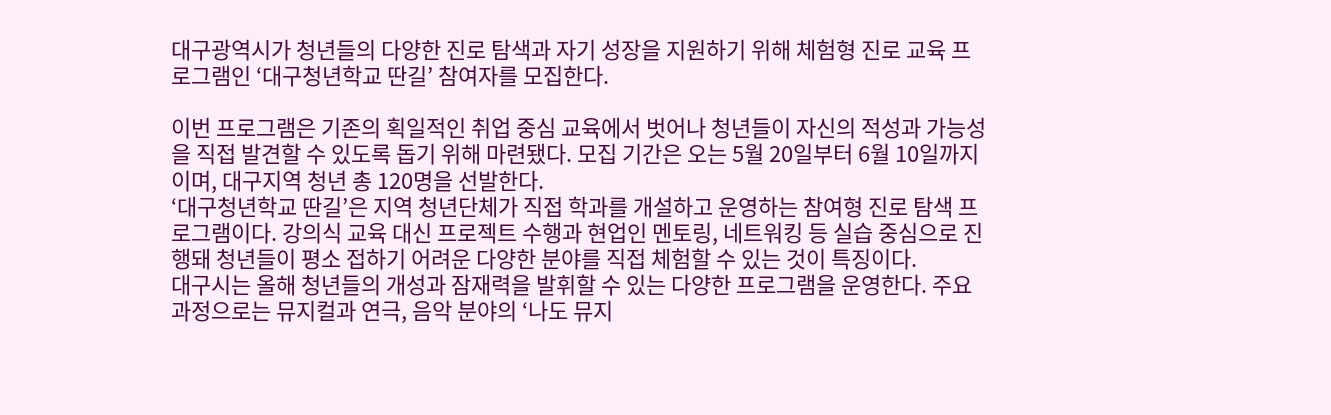대구광역시가 청년들의 다양한 진로 탐색과 자기 성장을 지원하기 위해 체험형 진로 교육 프로그램인 ‘대구청년학교 딴길’ 참여자를 모집한다.

이번 프로그램은 기존의 획일적인 취업 중심 교육에서 벗어나 청년들이 자신의 적성과 가능성을 직접 발견할 수 있도록 돕기 위해 마련됐다. 모집 기간은 오는 5월 20일부터 6월 10일까지이며, 대구지역 청년 총 120명을 선발한다.
‘대구청년학교 딴길’은 지역 청년단체가 직접 학과를 개설하고 운영하는 참여형 진로 탐색 프로그램이다. 강의식 교육 대신 프로젝트 수행과 현업인 멘토링, 네트워킹 등 실습 중심으로 진행돼 청년들이 평소 접하기 어려운 다양한 분야를 직접 체험할 수 있는 것이 특징이다.
대구시는 올해 청년들의 개성과 잠재력을 발휘할 수 있는 다양한 프로그램을 운영한다. 주요 과정으로는 뮤지컬과 연극, 음악 분야의 ‘나도 뮤지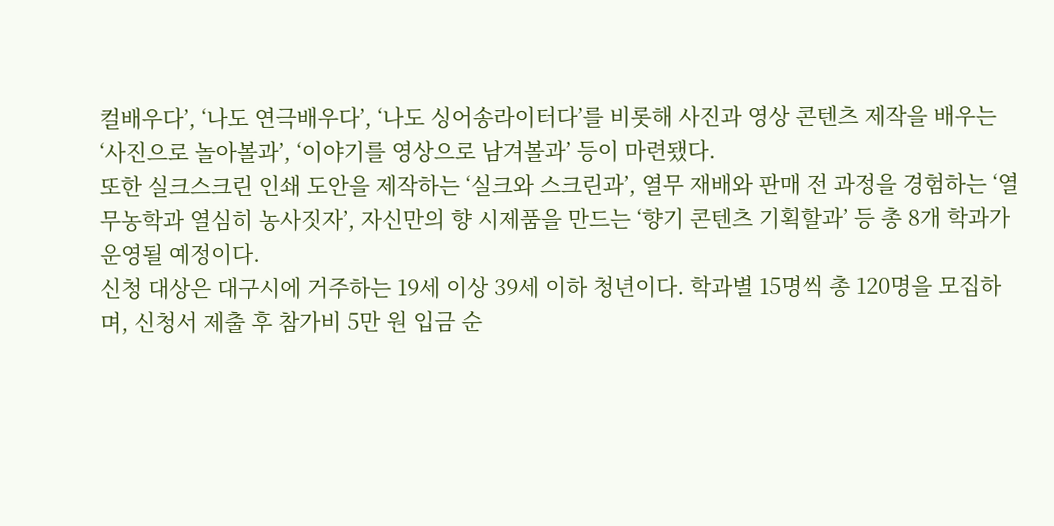컬배우다’, ‘나도 연극배우다’, ‘나도 싱어송라이터다’를 비롯해 사진과 영상 콘텐츠 제작을 배우는 ‘사진으로 놀아볼과’, ‘이야기를 영상으로 남겨볼과’ 등이 마련됐다.
또한 실크스크린 인쇄 도안을 제작하는 ‘실크와 스크린과’, 열무 재배와 판매 전 과정을 경험하는 ‘열무농학과 열심히 농사짓자’, 자신만의 향 시제품을 만드는 ‘향기 콘텐츠 기획할과’ 등 총 8개 학과가 운영될 예정이다.
신청 대상은 대구시에 거주하는 19세 이상 39세 이하 청년이다. 학과별 15명씩 총 120명을 모집하며, 신청서 제출 후 참가비 5만 원 입금 순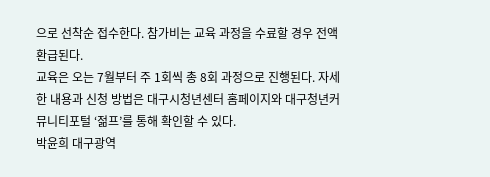으로 선착순 접수한다. 참가비는 교육 과정을 수료할 경우 전액 환급된다.
교육은 오는 7월부터 주 1회씩 총 8회 과정으로 진행된다. 자세한 내용과 신청 방법은 대구시청년센터 홈페이지와 대구청년커뮤니티포털 ‘젊프’를 통해 확인할 수 있다.
박윤희 대구광역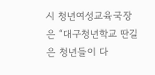시 청년여성교육국장은 “대구청년학교 딴길은 청년들이 다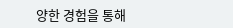양한 경험을 통해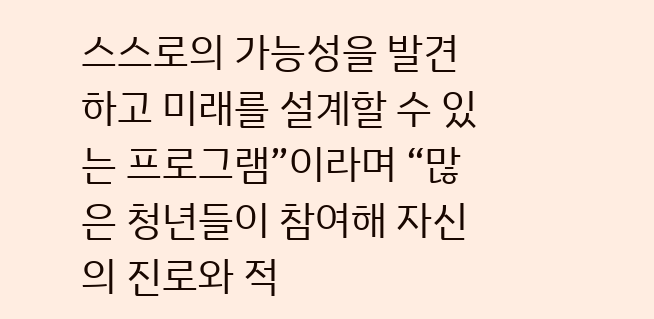스스로의 가능성을 발견하고 미래를 설계할 수 있는 프로그램”이라며 “많은 청년들이 참여해 자신의 진로와 적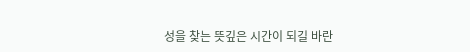성을 찾는 뜻깊은 시간이 되길 바란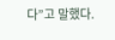다”고 말했다.